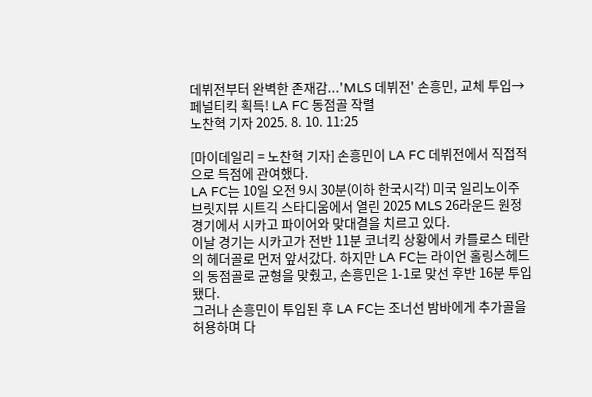데뷔전부터 완벽한 존재감...'MLS 데뷔전' 손흥민, 교체 투입→페널티킥 획득! LA FC 동점골 작렬
노찬혁 기자 2025. 8. 10. 11:25

[마이데일리 = 노찬혁 기자] 손흥민이 LA FC 데뷔전에서 직접적으로 득점에 관여했다.
LA FC는 10일 오전 9시 30분(이하 한국시각) 미국 일리노이주 브릿지뷰 시트긱 스타디움에서 열린 2025 MLS 26라운드 원정 경기에서 시카고 파이어와 맞대결을 치르고 있다.
이날 경기는 시카고가 전반 11분 코너킥 상황에서 카를로스 테란의 헤더골로 먼저 앞서갔다. 하지만 LA FC는 라이언 홀링스헤드의 동점골로 균형을 맞췄고, 손흥민은 1-1로 맞선 후반 16분 투입됐다.
그러나 손흥민이 투입된 후 LA FC는 조너선 밤바에게 추가골을 허용하며 다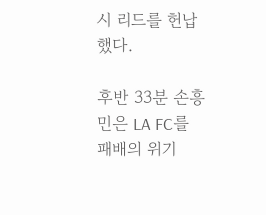시 리드를 헌납했다.

후반 33분 손흥민은 LA FC를 패배의 위기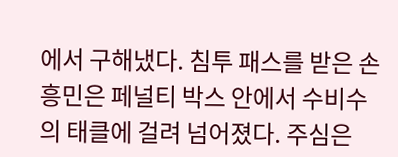에서 구해냈다. 침투 패스를 받은 손흥민은 페널티 박스 안에서 수비수의 태클에 걸려 넘어졌다. 주심은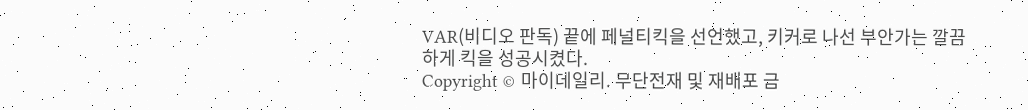VAR(비디오 판독) 끝에 페널티킥을 선언했고, 키커로 나선 부안가는 깔끔하게 킥을 성공시켰다.
Copyright © 마이데일리. 무단전재 및 재배포 금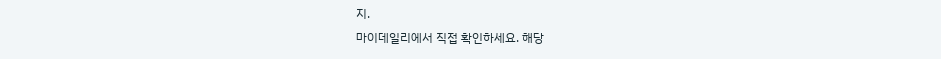지.
마이데일리에서 직접 확인하세요. 해당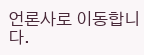언론사로 이동합니다.